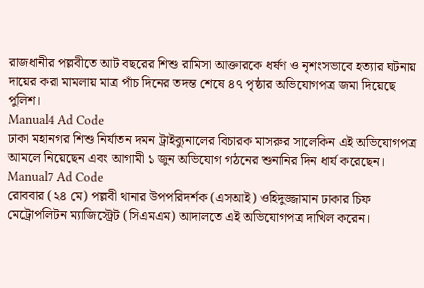রাজধানীর পল্লবীতে আট বছরের শিশু রামিসা আক্তারকে ধর্ষণ ও নৃশংসভাবে হত্যার ঘটনায় দায়ের করা মামলায় মাত্র পাঁচ দিনের তদন্ত শেষে ৪৭ পৃষ্ঠার অভিযোগপত্র জমা দিয়েছে পুলিশ।
Manual4 Ad Code
ঢাকা মহানগর শিশু নির্যাতন দমন ট্রাইব্যুনালের বিচারক মাসরুর সালেকিন এই অভিযোগপত্র আমলে নিয়েছেন এবং আগামী ১ জুন অভিযোগ গঠনের শুনানির দিন ধার্য করেছেন।
Manual7 Ad Code
রোববার (২৪ মে) পল্লবী থানার উপপরিদর্শক (এসআই) ওহিদুজ্জামান ঢাকার চিফ মেট্রোপলিটন ম্যাজিস্ট্রেট (সিএমএম) আদালতে এই অভিযোগপত্র দাখিল করেন।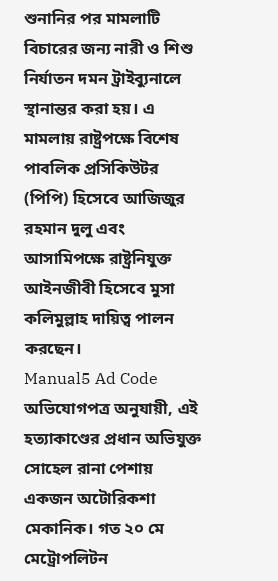শুনানির পর মামলাটি বিচারের জন্য নারী ও শিশু নির্যাতন দমন ট্রাইব্যুনালে স্থানান্তর করা হয়। এ মামলায় রাষ্ট্রপক্ষে বিশেষ পাবলিক প্রসিকিউটর (পিপি) হিসেবে আজিজুর রহমান দুলু এবং আসামিপক্ষে রাষ্ট্রনিযুক্ত আইনজীবী হিসেবে মুসা কলিমুল্লাহ দায়িত্ব পালন করছেন।
Manual5 Ad Code
অভিযোগপত্র অনুযায়ী, এই হত্যাকাণ্ডের প্রধান অভিযুক্ত সোহেল রানা পেশায় একজন অটোরিকশা মেকানিক। গত ২০ মে মেট্রোপলিটন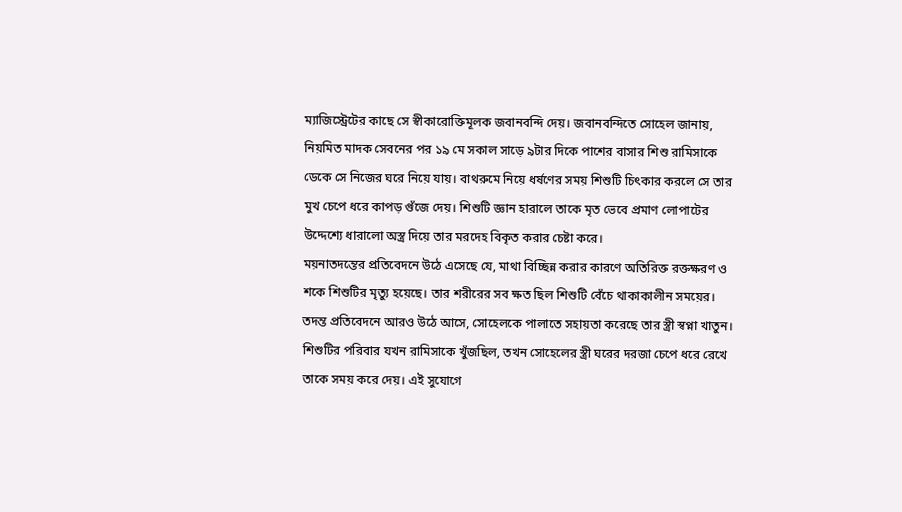ম্যাজিস্ট্রেটের কাছে সে স্বীকারোক্তিমূলক জবানবন্দি দেয়। জবানবন্দিতে সোহেল জানায়, নিয়মিত মাদক সেবনের পর ১৯ মে সকাল সাড়ে ৯টার দিকে পাশের বাসার শিশু রামিসাকে ডেকে সে নিজের ঘরে নিয়ে যায়। বাথরুমে নিয়ে ধর্ষণের সময় শিশুটি চিৎকার করলে সে তার মুখ চেপে ধরে কাপড় গুঁজে দেয়। শিশুটি জ্ঞান হারালে তাকে মৃত ভেবে প্রমাণ লোপাটের উদ্দেশ্যে ধারালো অস্ত্র দিয়ে তার মরদেহ বিকৃত করার চেষ্টা করে।
ময়নাতদন্তের প্রতিবেদনে উঠে এসেছে যে, মাথা বিচ্ছিন্ন করার কারণে অতিরিক্ত রক্তক্ষরণ ও শকে শিশুটির মৃত্যু হয়েছে। তার শরীরের সব ক্ষত ছিল শিশুটি বেঁচে থাকাকালীন সময়ের।
তদন্ত প্রতিবেদনে আরও উঠে আসে, সোহেলকে পালাতে সহায়তা করেছে তার স্ত্রী স্বপ্না খাতুন। শিশুটির পরিবার যখন রামিসাকে খুঁজছিল, তখন সোহেলের স্ত্রী ঘরের দরজা চেপে ধরে রেখে তাকে সময় করে দেয়। এই সুযোগে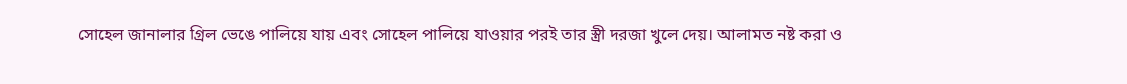সোহেল জানালার গ্রিল ভেঙে পালিয়ে যায় এবং সোহেল পালিয়ে যাওয়ার পরই তার স্ত্রী দরজা খুলে দেয়। আলামত নষ্ট করা ও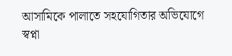আসামিকে পালাতে সহযোগিতার অভিযোগে স্বপ্না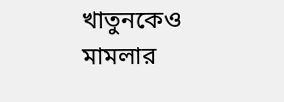খাতুনকেও মামলার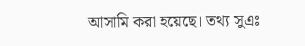আসামি করা হয়েছে। তথ্য সুএঃ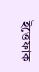ইত্তেফাক